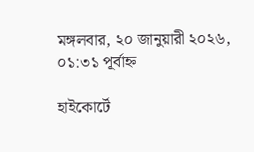মঙ্গলবার, ২০ জানুয়ারী ২০২৬, ০১:৩১ পূর্বাহ্ন

হাইকোর্টে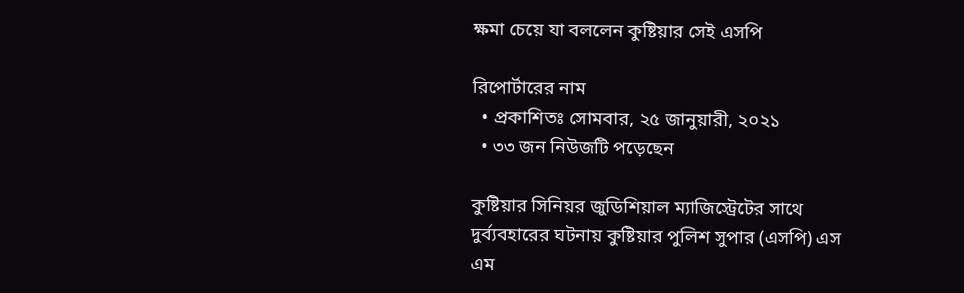ক্ষমা চেয়ে যা বললেন কুষ্টিয়ার সেই এসপি

রিপোর্টারের নাম
  • প্রকাশিতঃ সোমবার, ২৫ জানুয়ারী, ২০২১
  • ৩৩ জন নিউজটি পড়েছেন

কুষ্টিয়ার সিনিয়র জুডিশিয়াল ম্যাজিস্ট্রেটের সাথে দুর্ব্যবহারের ঘটনায় কুষ্টিয়ার পুলিশ সুপার (এসপি) এস এম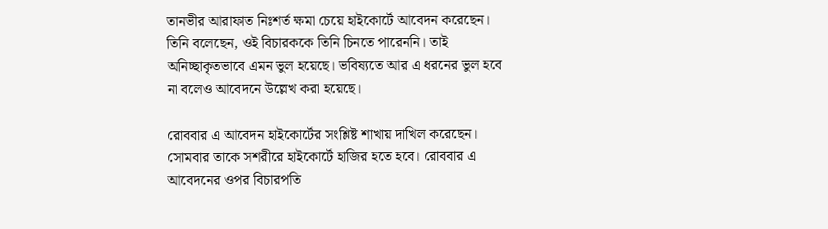তানভীর আরাফাত নিঃশর্ত ক্ষমা চেয়ে হাইকোর্টে আবেদন করেছেন। তিনি বলেছেন, ওই বিচারককে তিনি চিনতে পারেননি। তাই অনিচ্ছাকৃতভাবে এমন ভুল হয়েছে। ভবিষ্যতে আর এ ধরনের ভুল হবে না বলেও আবেদনে উল্লেখ করা হয়েছে।

রোববার এ আবেদন হাইকোর্টের সংশ্লিষ্ট শাখায় দাখিল করেছেন। সোমবার তাকে সশরীরে হাইকোর্টে হাজির হতে হবে। রোববার এ আবেদনের ওপর বিচারপতি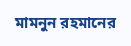মামনুন রহমানের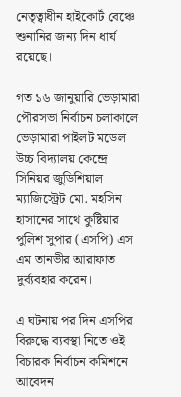নেতৃত্বাধীন হাইকোর্ট বেঞ্চে শুনানির জন্য দিন ধার্য রয়েছে।

গত ১৬ জানুয়ারি ভেড়ামারা পৌরসভা নির্বাচন চলাকালে ভেড়ামারা পাইলট মডেল উচ্চ বিদ্যালয় কেন্দ্রে সিনিয়র জুডিশিয়াল ম্যাজিস্ট্রেট মো. মহসিন হাসানের সাথে কুষ্টিয়ার পুলিশ সুপার (এসপি) এস এম তানভীর আরাফাত দুর্ব্যবহার করেন।

এ ঘটনায় পর দিন এসপির বিরুদ্ধে ব্যবস্থা নিতে ওই বিচারক নির্বাচন কমিশনে আবেদন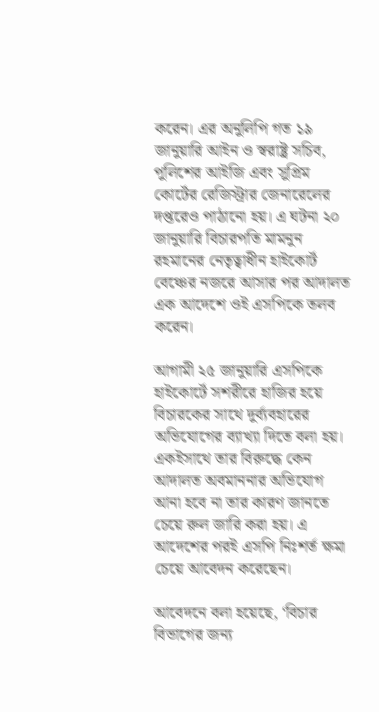করেন। এর অনুলিপি গত ১৯ জানুয়ারি আইন ও স্বরাষ্ট্র সচিব, পুলিশের আইজি এবং সুপ্রিম কোর্টের রেজিস্ট্রার জেনারেলের দপ্তরেও পাঠানো হয়। এ ঘটনা ২০ জানুয়ারি বিচারপতি মামনুন রহমানের নেতৃত্বাধীন হাইকোর্ট বেঞ্চের নজরে আসার পর আদালত এক আদেশে ওই এসপিকে তলব করেন।

আগামী ২৫ জানুয়ারি এসপিকে হাইকোর্টে সশরীরে হাজির হয়ে বিচারকের সাথে দুর্ব্যবহারের অভিযোগের ব্যাখ্যা দিতে বলা হয়। একইসাথে তার বিরুদ্ধে কেন আদালত অবমাননার অভিযোগ আনা হবে না তার কারণ জানতে চেয়ে রুল জারি করা হয়। এ আদেশের পরই এসপি নিঃশর্ত ক্ষমা চেয়ে আবেদন করেছেন।

আবেদনে বলা হয়েছে, ‘বিচার বিভাগের জন্য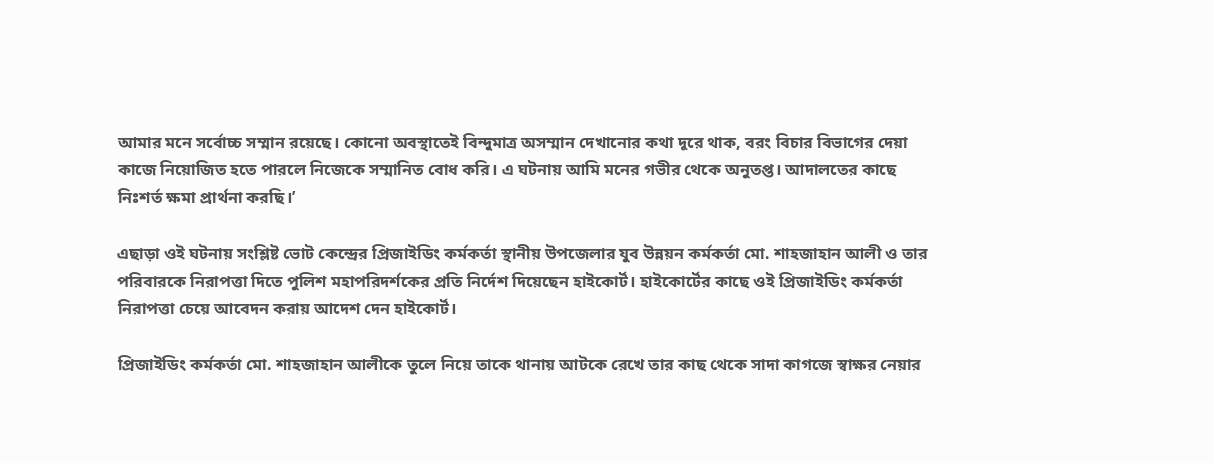আমার মনে সর্বোচ্চ সম্মান রয়েছে। কোনো অবস্থাতেই বিন্দুমাত্র অসম্মান দেখানোর কথা দূরে থাক, বরং বিচার বিভাগের দেয়া কাজে নিয়োজিত হতে পারলে নিজেকে সম্মানিত বোধ করি। এ ঘটনায় আমি মনের গভীর থেকে অনুতপ্ত। আদালতের কাছে নিঃশর্ত ক্ষমা প্রার্থনা করছি।’

এছাড়া ওই ঘটনায় সংশ্লিষ্ট ভোট কেন্দ্রের প্রিজাইডিং কর্মকর্তা স্থানীয় উপজেলার যুব উন্নয়ন কর্মকর্তা মো. শাহজাহান আলী ও তার পরিবারকে নিরাপত্তা দিতে পুলিশ মহাপরিদর্শকের প্রতি নির্দেশ দিয়েছেন হাইকোর্ট। হাইকোর্টের কাছে ওই প্রিজাইডিং কর্মকর্তা নিরাপত্তা চেয়ে আবেদন করায় আদেশ দেন হাইকোর্ট।

প্রিজাইডিং কর্মকর্তা মো. শাহজাহান আলীকে তুলে নিয়ে তাকে থানায় আটকে রেখে তার কাছ থেকে সাদা কাগজে স্বাক্ষর নেয়ার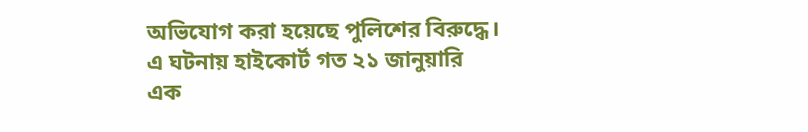অভিযোগ করা হয়েছে পুলিশের বিরুদ্ধে। এ ঘটনায় হাইকোর্ট গত ২১ জানুয়ারি এক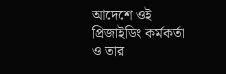আদেশে ওই প্রিজাইডিং কর্মকর্তা ও তার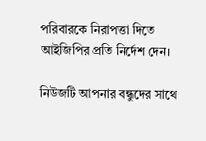পরিবারকে নিরাপত্তা দিতে আইজিপির প্রতি নির্দেশ দেন।

নিউজটি আপনার বন্ধুদের সাথে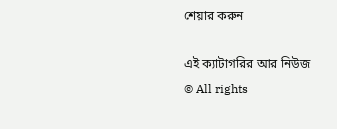শেয়ার করুন

এই ক্যাটাগরির আর নিউজ
© All rights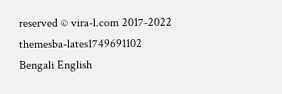reserved © vira-l.com 2017-2022
themesba-lates1749691102
Bengali English